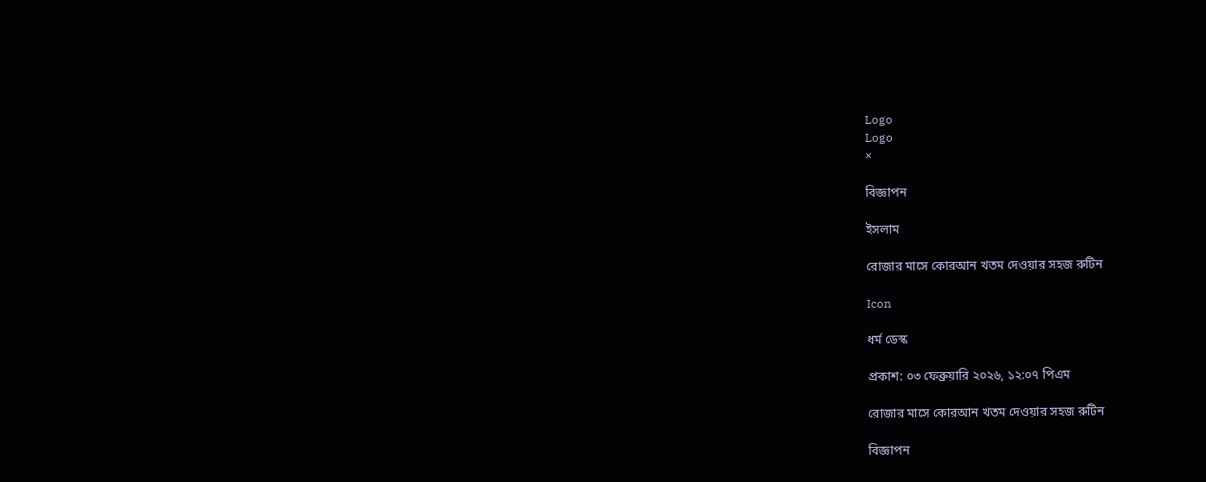Logo
Logo
×

বিজ্ঞাপন

ইসলাম

রোজার মাসে কোরআন খতম দেওয়ার সহজ রুটিন

Icon

ধর্ম ডেস্ক

প্রকাশ: ০৩ ফেব্রুয়ারি ২০২৬, ১২:০৭ পিএম

রোজার মাসে কোরআন খতম দেওয়ার সহজ রুটিন

বিজ্ঞাপন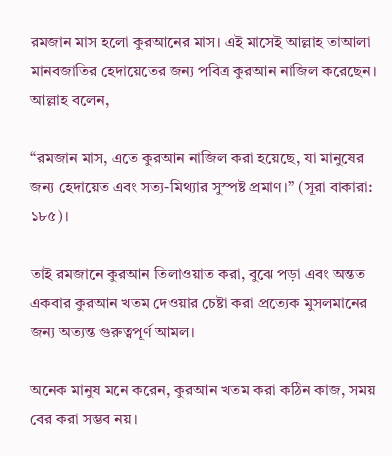রমজান মাস হলো কুরআনের মাস। এই মাসেই আল্লাহ তাআলা মানবজাতির হেদায়েতের জন্য পবিত্র কুরআন নাজিল করেছেন। আল্লাহ বলেন,

“রমজান মাস, এতে কুরআন নাজিল করা হয়েছে, যা মানুষের জন্য হেদায়েত এবং সত্য-মিথ্যার সুস্পষ্ট প্রমাণ।” (সূরা বাকারা: ১৮৫)।

তাই রমজানে কুরআন তিলাওয়াত করা, বুঝে পড়া এবং অন্তত একবার কুরআন খতম দেওয়ার চেষ্টা করা প্রত্যেক মুসলমানের জন্য অত্যন্ত গুরুত্বপূর্ণ আমল।

অনেক মানুষ মনে করেন, কুরআন খতম করা কঠিন কাজ, সময় বের করা সম্ভব নয়।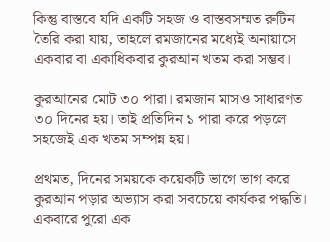কিন্তু বাস্তবে যদি একটি সহজ ও বাস্তবসম্মত রুটিন তৈরি করা যায়, তাহলে রমজানের মধ্যেই অনায়াসে একবার বা একাধিকবার কুরআন খতম করা সম্ভব।

কুরআনের মোট ৩০ পারা। রমজান মাসও সাধারণত ৩০ দিনের হয়। তাই প্রতিদিন ১ পারা করে পড়লে সহজেই এক খতম সম্পন্ন হয়।

প্রথমত, দিনের সময়কে কয়েকটি ভাগে ভাগ করে কুরআন পড়ার অভ্যাস করা সবচেয়ে কার্যকর পদ্ধতি। একবারে পুরো এক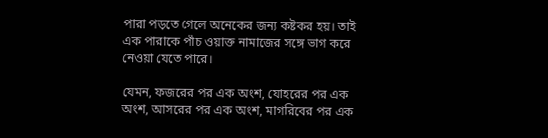পারা পড়তে গেলে অনেকের জন্য কষ্টকর হয়। তাই এক পারাকে পাঁচ ওয়াক্ত নামাজের সঙ্গে ভাগ করে নেওয়া যেতে পারে।

যেমন, ফজরের পর এক অংশ, যোহরের পর এক অংশ, আসরের পর এক অংশ, মাগরিবের পর এক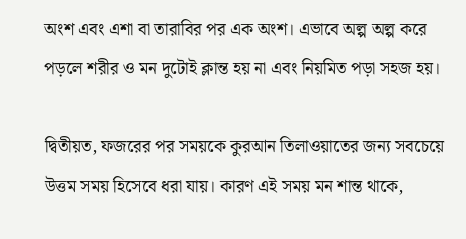অংশ এবং এশা বা তারাবির পর এক অংশ। এভাবে অল্প অল্প করে পড়লে শরীর ও মন দুটোই ক্লান্ত হয় না এবং নিয়মিত পড়া সহজ হয়।

দ্বিতীয়ত, ফজরের পর সময়কে কুরআন তিলাওয়াতের জন্য সবচেয়ে উত্তম সময় হিসেবে ধরা যায়। কারণ এই সময় মন শান্ত থাকে,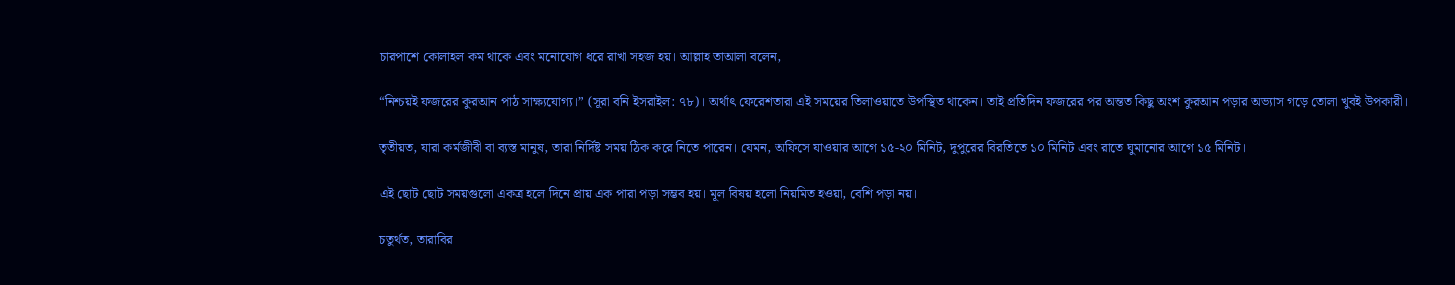চারপাশে কোলাহল কম থাকে এবং মনোযোগ ধরে রাখা সহজ হয়। আল্লাহ তাআলা বলেন,

“নিশ্চয়ই ফজরের কুরআন পাঠ সাক্ষ্যযোগ্য।” (সূরা বনি ইসরাইল: ৭৮)। অর্থাৎ ফেরেশতারা এই সময়ের তিলাওয়াতে উপস্থিত থাকেন। তাই প্রতিদিন ফজরের পর অন্তত কিছু অংশ কুরআন পড়ার অভ্যাস গড়ে তোলা খুবই উপকারী।

তৃতীয়ত, যারা কর্মজীবী বা ব্যস্ত মানুষ, তারা নির্দিষ্ট সময় ঠিক করে নিতে পারেন। যেমন, অফিসে যাওয়ার আগে ১৫-২০ মিনিট, দুপুরের বিরতিতে ১০ মিনিট এবং রাতে ঘুমানোর আগে ১৫ মিনিট।

এই ছোট ছোট সময়গুলো একত্র হলে দিনে প্রায় এক পারা পড়া সম্ভব হয়। মূল বিষয় হলো নিয়মিত হওয়া, বেশি পড়া নয়।

চতুর্থত, তারাবির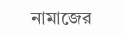নামাজের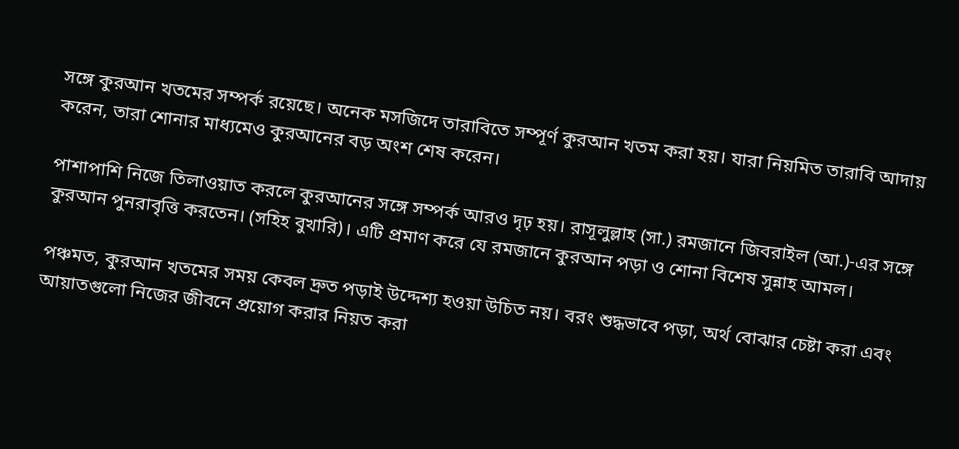সঙ্গে কুরআন খতমের সম্পর্ক রয়েছে। অনেক মসজিদে তারাবিতে সম্পূর্ণ কুরআন খতম করা হয়। যারা নিয়মিত তারাবি আদায় করেন, তারা শোনার মাধ্যমেও কুরআনের বড় অংশ শেষ করেন।

পাশাপাশি নিজে তিলাওয়াত করলে কুরআনের সঙ্গে সম্পর্ক আরও দৃঢ় হয়। রাসূলুল্লাহ (সা.) রমজানে জিবরাইল (আ.)-এর সঙ্গে কুরআন পুনরাবৃত্তি করতেন। (সহিহ বুখারি)। এটি প্রমাণ করে যে রমজানে কুরআন পড়া ও শোনা বিশেষ সুন্নাহ আমল।

পঞ্চমত, কুরআন খতমের সময় কেবল দ্রুত পড়াই উদ্দেশ্য হওয়া উচিত নয়। বরং শুদ্ধভাবে পড়া, অর্থ বোঝার চেষ্টা করা এবং আয়াতগুলো নিজের জীবনে প্রয়োগ করার নিয়ত করা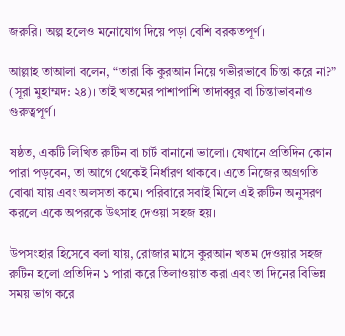জরুরি। অল্প হলেও মনোযোগ দিয়ে পড়া বেশি বরকতপূর্ণ।

আল্লাহ তাআলা বলেন, “তারা কি কুরআন নিয়ে গভীরভাবে চিন্তা করে না?” (সূরা মুহাম্মদ: ২৪)। তাই খতমের পাশাপাশি তাদাব্বুর বা চিন্তাভাবনাও গুরুত্বপূর্ণ।

ষষ্ঠত, একটি লিখিত রুটিন বা চার্ট বানানো ভালো। যেখানে প্রতিদিন কোন পারা পড়বেন, তা আগে থেকেই নির্ধারণ থাকবে। এতে নিজের অগ্রগতি বোঝা যায় এবং অলসতা কমে। পরিবারে সবাই মিলে এই রুটিন অনুসরণ করলে একে অপরকে উৎসাহ দেওয়া সহজ হয়।

উপসংহার হিসেবে বলা যায়, রোজার মাসে কুরআন খতম দেওয়ার সহজ রুটিন হলো প্রতিদিন ১ পারা করে তিলাওয়াত করা এবং তা দিনের বিভিন্ন সময় ভাগ করে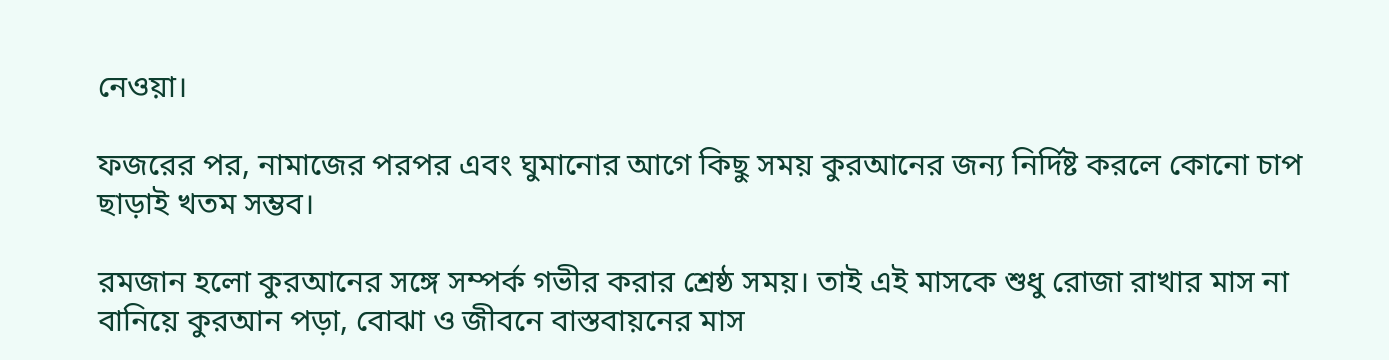নেওয়া।

ফজরের পর, নামাজের পরপর এবং ঘুমানোর আগে কিছু সময় কুরআনের জন্য নির্দিষ্ট করলে কোনো চাপ ছাড়াই খতম সম্ভব।

রমজান হলো কুরআনের সঙ্গে সম্পর্ক গভীর করার শ্রেষ্ঠ সময়। তাই এই মাসকে শুধু রোজা রাখার মাস না বানিয়ে কুরআন পড়া, বোঝা ও জীবনে বাস্তবায়নের মাস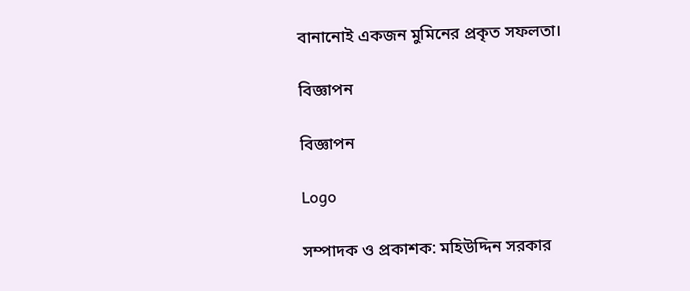বানানোই একজন মুমিনের প্রকৃত সফলতা।

বিজ্ঞাপন

বিজ্ঞাপন

Logo

সম্পাদক ও প্রকাশক: মহিউদ্দিন সরকার